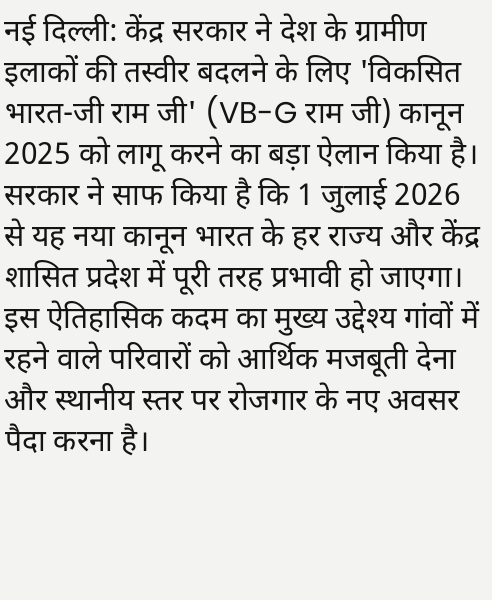नई दिल्ली: केंद्र सरकार ने देश के ग्रामीण इलाकों की तस्वीर बदलने के लिए 'विकसित भारत-जी राम जी' (VB-G राम जी) कानून 2025 को लागू करने का बड़ा ऐलान किया है। सरकार ने साफ किया है कि 1 जुलाई 2026 से यह नया कानून भारत के हर राज्य और केंद्र शासित प्रदेश में पूरी तरह प्रभावी हो जाएगा। इस ऐतिहासिक कदम का मुख्य उद्देश्य गांवों में रहने वाले परिवारों को आर्थिक मजबूती देना और स्थानीय स्तर पर रोजगार के नए अवसर पैदा करना है।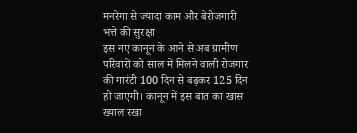मनरेगा से ज्यादा काम और बेरोजगारी भत्ते की सुरक्षा
इस नए कानून के आने से अब ग्रामीण परिवारों को साल में मिलने वाली रोजगार की गारंटी 100 दिन से बढ़कर 125 दिन हो जाएगी। कानून में इस बात का खास ख्याल रखा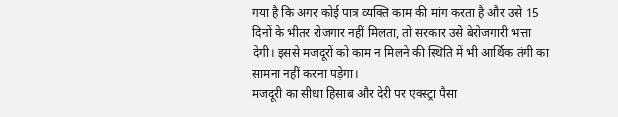गया है कि अगर कोई पात्र व्यक्ति काम की मांग करता है और उसे 15 दिनों के भीतर रोजगार नहीं मिलता, तो सरकार उसे बेरोजगारी भत्ता देगी। इससे मजदूरों को काम न मिलने की स्थिति में भी आर्थिक तंगी का सामना नहीं करना पड़ेगा।
मजदूरी का सीधा हिसाब और देरी पर एक्स्ट्रा पैसा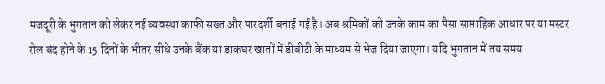मजदूरी के भुगतान को लेकर नई व्यवस्था काफी सख्त और पारदर्शी बनाई गई है। अब श्रमिकों को उनके काम का पैसा साप्ताहिक आधार पर या मस्टर रोल बंद होने के 15 दिनों के भीतर सीधे उनके बैंक या डाकघर खातों में डीबीटी के माध्यम से भेज दिया जाएगा। यदि भुगतान में तय समय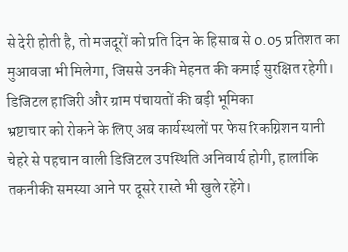से देरी होती है, तो मजदूरों को प्रति दिन के हिसाब से 0.05 प्रतिशत का मुआवजा भी मिलेगा, जिससे उनकी मेहनत की कमाई सुरक्षित रहेगी।
डिजिटल हाजिरी और ग्राम पंचायतों की बड़ी भूमिका
भ्रष्टाचार को रोकने के लिए अब कार्यस्थलों पर फेस रिकग्निशन यानी चेहरे से पहचान वाली डिजिटल उपस्थिति अनिवार्य होगी, हालांकि तकनीकी समस्या आने पर दूसरे रास्ते भी खुले रहेंगे।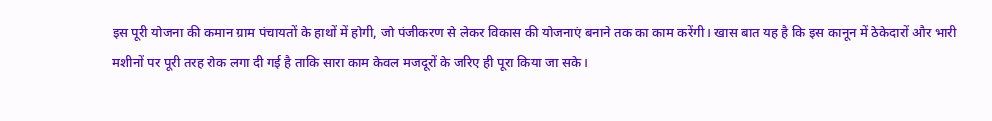इस पूरी योजना की कमान ग्राम पंचायतों के हाथों में होगी, जो पंजीकरण से लेकर विकास की योजनाएं बनाने तक का काम करेंगी। खास बात यह है कि इस कानून में ठेकेदारों और भारी मशीनों पर पूरी तरह रोक लगा दी गई है ताकि सारा काम केवल मजदूरों के जरिए ही पूरा किया जा सके।